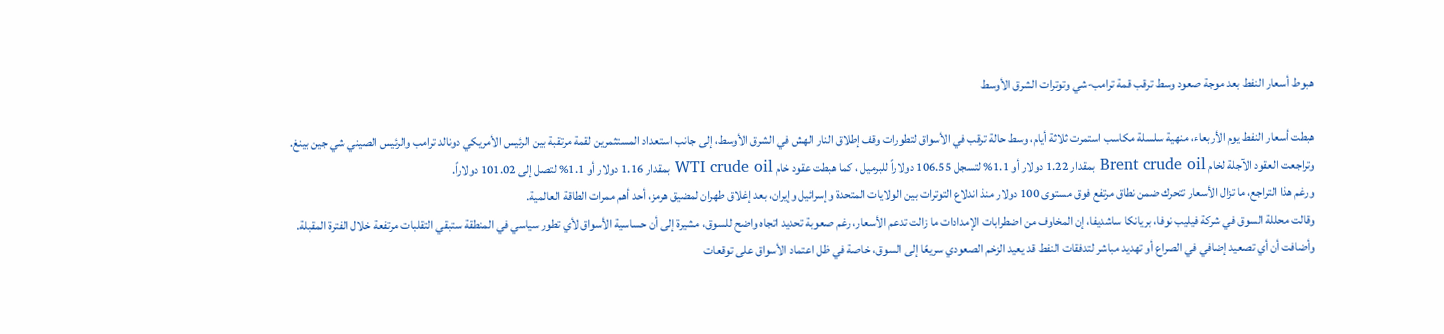هبوط أسعار النفط بعد موجة صعود وسط ترقب قمة ترامب-شي وتوترات الشرق الأوسط

هبطت أسعار النفط يوم الأربعاء، منهية سلسلة مكاسب استمرت ثلاثة أيام، وسط حالة ترقب في الأسواق لتطورات وقف إطلاق النار الهش في الشرق الأوسط، إلى جانب استعداد المستثمرين لقمة مرتقبة بين الرئيس الأمريكي دونالد ترامب والرئيس الصيني شي جين بينغ.
وتراجعت العقود الآجلة لخام Brent crude oil بمقدار 1.22 دولار أو 1.1% لتسجل 106.55 دولاراً للبرميل ، كما هبطت عقود خام WTI crude oil بمقدار 1.16 دولار أو 1.1% لتصل إلى 101.02 دولاراً.
ورغم هذا التراجع، ما تزال الأسعار تتحرك ضمن نطاق مرتفع فوق مستوى 100 دولار منذ اندلاع التوترات بين الولايات المتحدة وإسرائيل وإيران، بعد إغلاق طهران لمضيق هرمز، أحد أهم ممرات الطاقة العالمية.
وقالت محللة السوق في شركة فيليب نوفا، بريانكا ساشديفا، إن المخاوف من اضطرابات الإمدادات ما زالت تدعم الأسعار، رغم صعوبة تحديد اتجاه واضح للسوق، مشيرة إلى أن حساسية الأسواق لأي تطور سياسي في المنطقة ستبقي التقلبات مرتفعة خلال الفترة المقبلة.
وأضافت أن أي تصعيد إضافي في الصراع أو تهديد مباشر لتدفقات النفط قد يعيد الزخم الصعودي سريعًا إلى السوق، خاصة في ظل اعتماد الأسواق على توقعات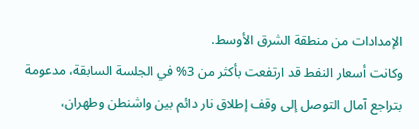الإمدادات من منطقة الشرق الأوسط.
وكانت أسعار النفط قد ارتفعت بأكثر من 3% في الجلسة السابقة، مدعومة بتراجع آمال التوصل إلى وقف إطلاق نار دائم بين واشنطن وطهران،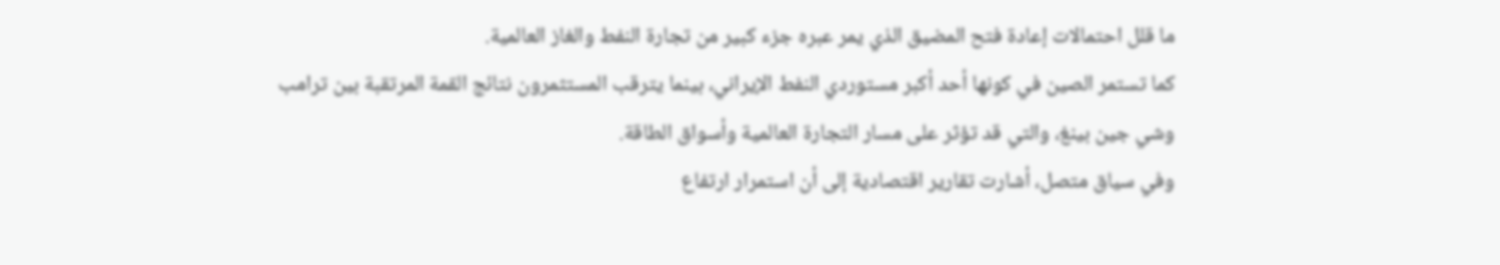ما قلل احتمالات إعادة فتح المضيق الذي يمر عبره جزء كبير من تجارة النفط والغاز العالمية.
كما تستمر الصين في كونها أحد أكبر مستوردي النفط الإيراني، بينما يترقب المستثمرون نتائج القمة المرتقبة بين ترامب وشي جين بينغ، والتي قد تؤثر على مسار التجارة العالمية وأسواق الطاقة.
وفي سياق متصل، أشارت تقارير اقتصادية إلى أن استمرار ارتفاع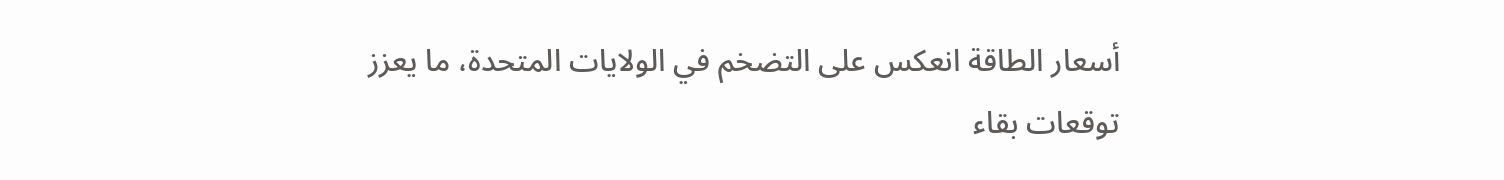أسعار الطاقة انعكس على التضخم في الولايات المتحدة، ما يعزز توقعات بقاء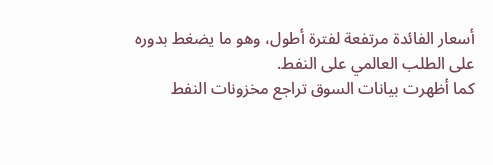أسعار الفائدة مرتفعة لفترة أطول، وهو ما يضغط بدوره على الطلب العالمي على النفط.
كما أظهرت بيانات السوق تراجع مخزونات النفط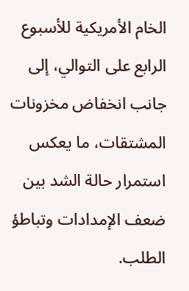الخام الأمريكية للأسبوع الرابع على التوالي، إلى جانب انخفاض مخزونات المشتقات، ما يعكس استمرار حالة الشد بين ضعف الإمدادات وتباطؤ الطلب.